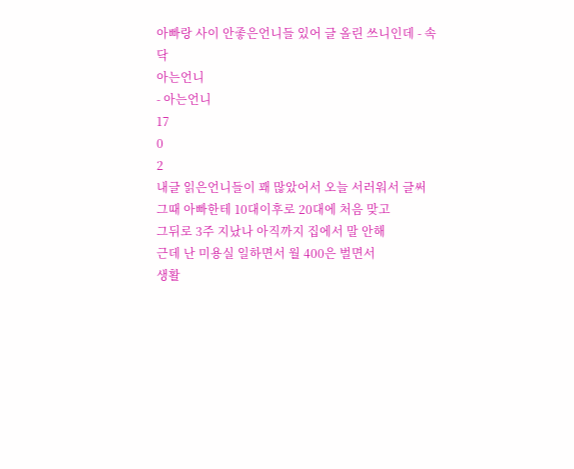아빠랑 사이 안좋은언니들 있어 글 올린 쓰니인데 - 속닥
아는언니
- 아는언니
17
0
2
내글 읽은언니들이 꽤 많았어서 오늘 서러워서 글써
그때 아빠한테 10대이후로 20대에 처음 맞고
그뒤로 3주 지났나 아직까지 집에서 말 안해
근데 난 미용실 일하면서 월 400은 벌면서
생활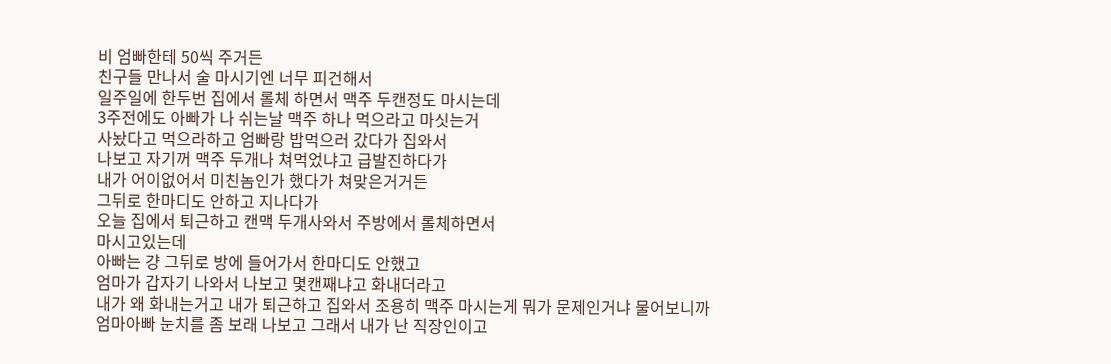비 엄빠한테 50씩 주거든
친구들 만나서 술 마시기엔 너무 피건해서
일주일에 한두번 집에서 롤체 하면서 맥주 두캔정도 마시는데
3주전에도 아빠가 나 쉬는날 맥주 하나 먹으라고 마싯는거
사놨다고 먹으라하고 엄빠랑 밥먹으러 갔다가 집와서
나보고 자기꺼 맥주 두개나 쳐먹었냐고 급발진하다가
내가 어이없어서 미친놈인가 했다가 쳐맞은거거든
그뒤로 한마디도 안하고 지나다가
오늘 집에서 퇴근하고 캔맥 두개사와서 주방에서 롤체하면서
마시고있는데
아빠는 걍 그뒤로 방에 들어가서 한마디도 안했고
엄마가 갑자기 나와서 나보고 몇캔째냐고 화내더라고
내가 왜 화내는거고 내가 퇴근하고 집와서 조용히 맥주 마시는게 뭐가 문제인거냐 물어보니까
엄마아빠 눈치를 좀 보래 나보고 그래서 내가 난 직장인이고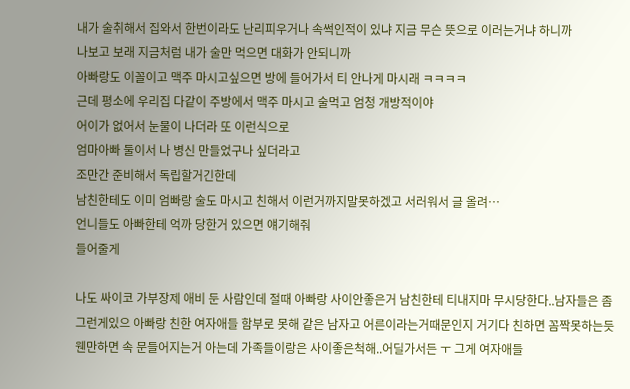내가 술취해서 집와서 한번이라도 난리피우거나 속썩인적이 있냐 지금 무슨 뜻으로 이러는거냐 하니까
나보고 보래 지금처럼 내가 술만 먹으면 대화가 안되니까
아빠랑도 이꼴이고 맥주 마시고싶으면 방에 들어가서 티 안나게 마시래 ㅋㅋㅋㅋ
근데 평소에 우리집 다같이 주방에서 맥주 마시고 술먹고 엄청 개방적이야
어이가 없어서 눈물이 나더라 또 이런식으로
엄마아빠 둘이서 나 병신 만들었구나 싶더라고
조만간 준비해서 독립할거긴한데
남친한테도 이미 엄빠랑 술도 마시고 친해서 이런거까지말못하겠고 서러워서 글 올려…
언니들도 아빠한테 억까 당한거 있으면 얘기해줘
들어줄게

나도 싸이코 가부장제 애비 둔 사람인데 절때 아빠랑 사이안좋은거 남친한테 티내지마 무시당한다..남자들은 좀 그런게있으 아빠랑 친한 여자애들 함부로 못해 같은 남자고 어른이라는거때문인지 거기다 친하면 꼼짝못하는듯 웬만하면 속 문들어지는거 아는데 가족들이랑은 사이좋은척해..어딜가서든 ㅜ 그게 여자애들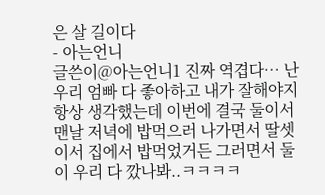은 살 길이다
- 아는언니
글쓴이@아는언니1 진짜 역겹다… 난 우리 엄빠 다 좋아하고 내가 잘해야지 항상 생각했는데 이번에 결국 둘이서 맨날 저녁에 밥먹으러 나가면서 딸셋이서 집에서 밥먹었거든 그러면서 둘이 우리 다 깠나봐..ㅋㅋㅋㅋ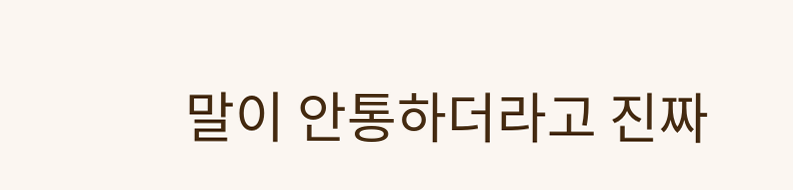말이 안통하더라고 진짜